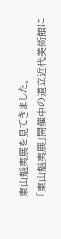東山魁夷展を見てきました。
「東山魁夷展」開催中の道立近代美術館に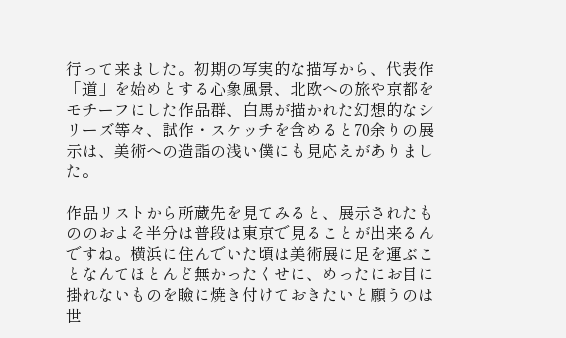行って来ました。初期の写実的な描写から、代表作「道」を始めとする心象風景、北欧への旅や京都をモチーフにした作品群、白馬が描かれた幻想的なシリーズ等々、試作・スケッチを含めると70余りの展示は、美術への造詣の浅い僕にも見応えがありました。

作品リストから所蔵先を見てみると、展示されたもののおよそ半分は普段は東京で見ることが出来るんですね。横浜に住んでいた頃は美術展に足を運ぶことなんてほとんど無かったくせに、めったにお目に掛れないものを瞼に焼き付けておきたいと願うのは世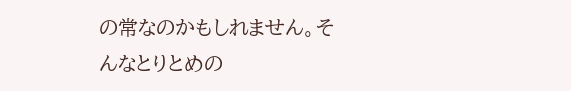の常なのかもしれません。そんなとりとめの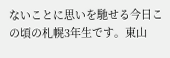ないことに思いを馳せる今日この頃の札幌3年生です。東山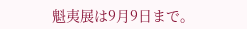魁夷展は9月9日まで。